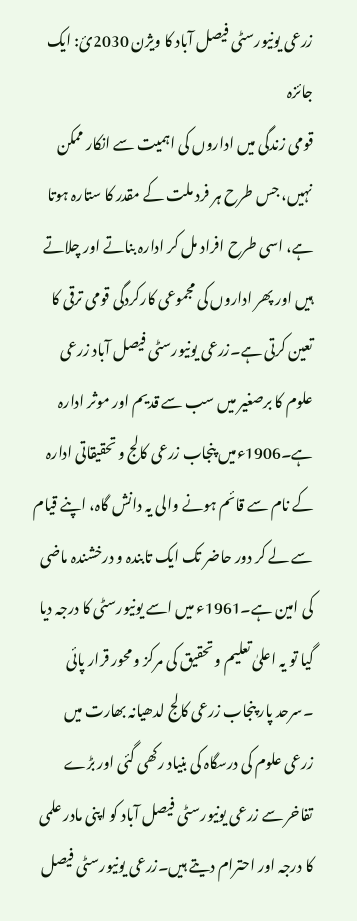زرعی یونیورسٹی فیصل آباد کا ویژن 2030ئ: ایک جائزہ
قومی زندگی میں اداروں کی اہمیت سے انکار ممکن نہیں، جس طرح ہر فرد ملت کے مقدر کا ستارہ ہوتا ہے، اسی طرح افراد مل کر ادارہ بناتے اور چلاتے ہیں اور پھر اداروں کی مجموعی کارکردگی قومی ترقی کا تعین کرتی ہے۔زرعی یونیورسٹی فیصل آباد زرعی علوم کا برصغیر میں سب سے قدیم اور موثر ادارہ ہے۔1906ءمیں پنجاب زرعی کالج و تحقیقاتی ادارہ کے نام سے قائم ہونے والی یہ دانش گاہ، اپنے قیام سے لے کر دور حاضر تک ایک تابندہ و درخشندہ ماضی کی امین ہے۔1961ء میں اسے یونیورسٹی کا درجہ دیا گیا تو یہ اعلیٰ تعلیم و تحقیق کی مرکز و محور قرار پائی ۔سرحد پار پنجاب زرعی کالج لدھیانہ بھارت میں زرعی علوم کی درسگاہ کی بنیاد رکھی گئی اور بڑے تفاخر سے زرعی یونیورسٹی فیصل آباد کو اپنی مادر علمی کا درجہ اور احترام دیتے ہیں۔زرعی یونیورسٹی فیصل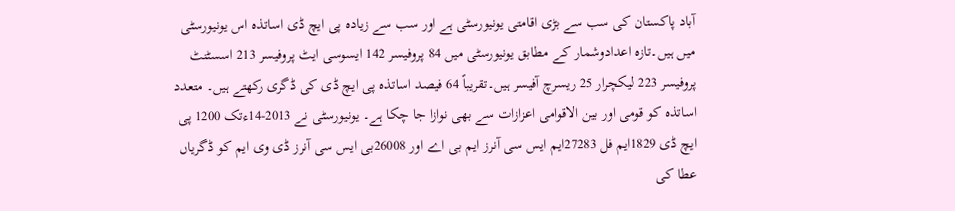آباد پاکستان کی سب سے بڑی اقامتی یونیورسٹی ہے اور سب سے زیادہ پی ایچ ڈی اساتذہ اس یونیورسٹی میں ہیں۔تازہ اعدادوشمار کے مطابق یونیورسٹی میں 84 پروفیسر 142 ایسوسی ایٹ پروفیسر 213 اسسٹنٹ پروفیسر 223 لیکچرار 25 ریسرچ آفیسر ہیں۔تقریباً 64 فیصد اساتذہ پی ایچ ڈی کی ڈگری رکھتے ہیں۔ متعدد اساتذہ کو قومی اور بین الاقوامی اعزازات سے بھی نوازا جا چکا ہے۔ یونیورسٹی نے 2013-14ءتک 1200 پی ایچ ڈی 1829ایم فل 27283ایم ایس سی آنرز ایم بی اے اور 26008بی ایس سی آنرز ڈی وی ایم کو ڈگریاں عطا کی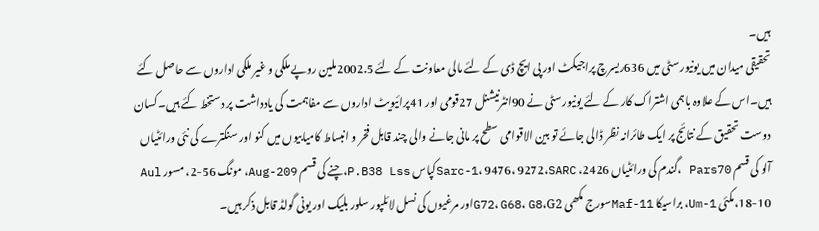ہیں۔
تحقیقی میدان میں یونیورسٹی میں 636ریسرچ پراجیکٹ اور پی ایچ ڈی کے لئے مالی معاونت کے لئے 2002.5ملین روپے ملکی و غیر ملکی اداروں سے حاصل کئے ہیں۔اس کے علاوہ باہمی اشتراک کار کے لئے یونیورسٹی نے 90انٹرنیشنل 27قومی اور 41پرائیویٹ اداروں سے مفاہمت کی یادداشت پر دستخط کئے ہیں۔کسان دوست تحقیق کے نتائج پر ایک طائرانہ نظر ڈالی جائے تو بین الاقوامی سطح پر مانی جانے والی چند قابل فخر و انبساط کامیابیوں میں کنو اور سنگترے کی نئی ورائٹیاں آلو کی قسم Pars70 ،گندم کی ورائٹیاں 2426، Sarc-1، 9476، 9272،SARCکپاس P.B38 Lss،چنے کی قسم Aug-209، مونگ 56-2، مسور Aul 18-10،مکئی Um-1، براسیکا Maf-11سورج مکھی G72، G68، G8،G2اور مرغیوں کی نسل لائلپور سلور بلیک اور یونی گولڈ قابل ذکر ہیں۔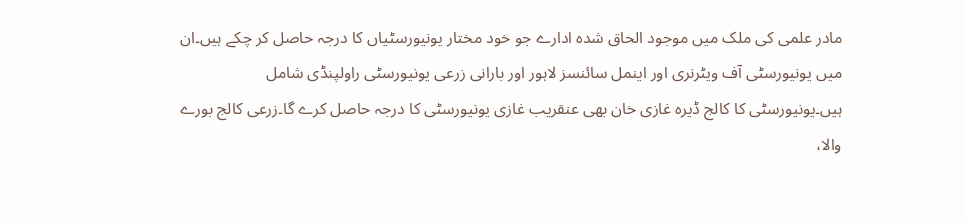مادر علمی کی ملک میں موجود الحاق شدہ ادارے جو خود مختار یونیورسٹیاں کا درجہ حاصل کر چکے ہیں۔ان میں یونیورسٹی آف ویٹرنری اور اینمل سائنسز لاہور اور بارانی زرعی یونیورسٹی راولپنڈی شامل ہیں۔یونیورسٹی کا کالج ڈیرہ غازی خان بھی عنقریب غازی یونیورسٹی کا درجہ حاصل کرے گا۔زرعی کالج بورے والا،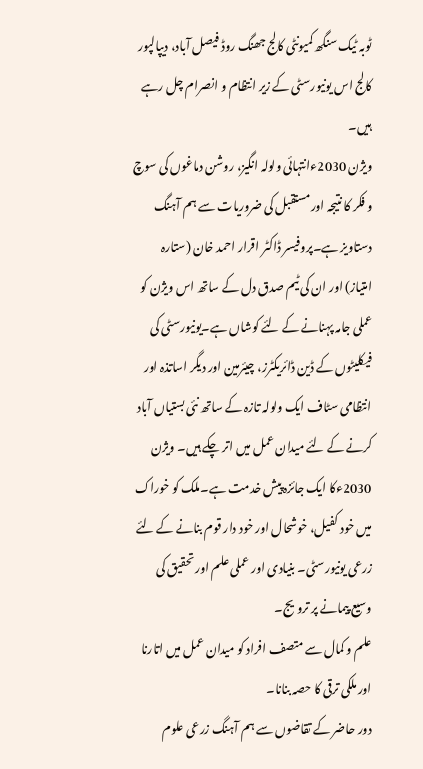ٹوبہ ٹیک سنگھ کمیونٹی کالج جھنگ روڈ فیصل آباد، دیپالپور کالج اس یونیورسٹی کے زیر انتظام و انصرام چل رہے ہیں۔
ویژن 2030ءانتہائی ولولہ انگیز، روشن دماغوں کی سوچ و فکر کا نتیجہ اور مستقبل کی ضروریات سے ہم آہنگ دستاویز ہے۔پروفیسر ڈاکٹر اقرار احمد خان (ستارہ امتیاز) اور ان کی ٹیم صدق دل کے ساتھ اس ویژن کو عملی جامہ پہنانے کے لئے کوشاں ہے۔یونیورسٹی کی فیکلیٹوں کے ڈین ڈائریکٹرز، چیئرمین اور دیگر اساتذہ اور انتظامی سٹاف ایک ولولہ تازہ کے ساتھ نئی بستیاں آباد کرنے کے لئے میدان عمل میں اتر چکے ہیں۔ ویژن 2030ءکا ایک جائزہ پیش خدمت ہے۔ملک کو خوراک میں خود کفیل، خوشحال اور خود دار قوم بنانے کے لئے زرعی یونیورسٹی۔ بنیادی اور عملی علم اور تحقیق کی وسیع پیمانے پر ترویج۔
علم و کمال سے متصف افراد کو میدان عمل میں اتارنا اور ملکی ترقی کا حصہ بنانا۔
دور حاضر کے تقاضوں سے ہم آہنگ زرعی علوم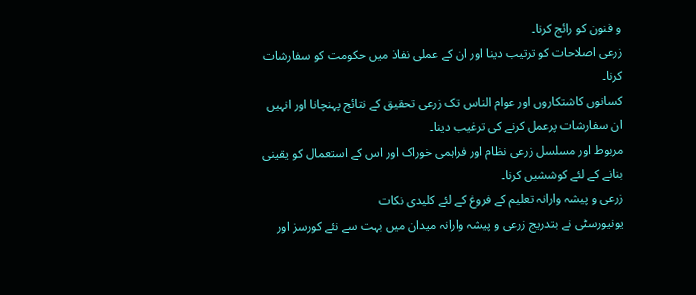و فنون کو رائج کرنا۔
زرعی اصلاحات کو ترتیب دینا اور ان کے عملی نفاذ میں حکومت کو سفارشات کرنا۔
کسانوں کاشتکاروں اور عوام الناس تک زرعی تحقیق کے نتائج پہنچانا اور انہیں ان سفارشات پرعمل کرنے کی ترغیب دینا۔
مربوط اور مسلسل زرعی نظام اور فراہمی خوراک اور اس کے استعمال کو یقینی بنانے کے لئے کوششیں کرنا۔
زرعی و پیشہ وارانہ تعلیم کے فروغ کے لئے کلیدی نکات
یونیورسٹی نے بتدریج زرعی و پیشہ وارانہ میدان میں بہت سے نئے کورسز اور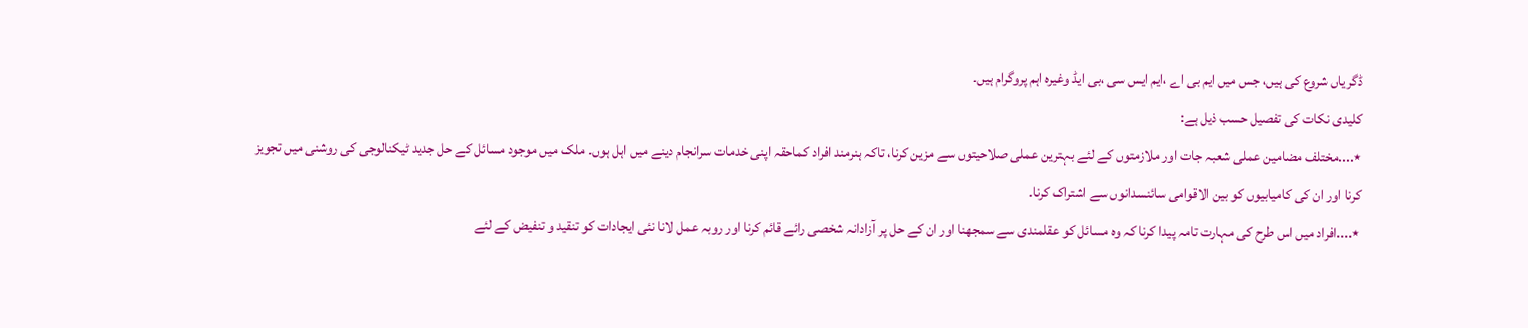ڈگریاں شروع کی ہیں، جس میں ایم بی اے ،ایم ایس سی ،بی ایڈ وغیرہ اہم پروگرام ہیں۔
کلیدی نکات کی تفصیل حسب ذیل ہے:
٭....مختلف مضامین عملی شعبہ جات اور ملازمتوں کے لئے بہترین عملی صلاحیتوں سے مزین کرنا، تاکہ ہنرمند افراد کماحقہ اپنی خدمات سرانجام دینے میں اہل ہوں۔ ملک میں موجود مسائل کے حل جدید ٹیکنالوجی کی روشنی میں تجویز کرنا اور ان کی کامیابیوں کو بین الاقوامی سائنسدانوں سے اشتراک کرنا۔
٭....افراد میں اس طرح کی مہارت تامہ پیدا کرنا کہ وہ مسائل کو عقلمندی سے سمجھنا اور ان کے حل پر آزادانہ شخصی رائے قائم کرنا اور روبہ عمل لانا نئی ایجادات کو تنقید و تنفیض کے لئے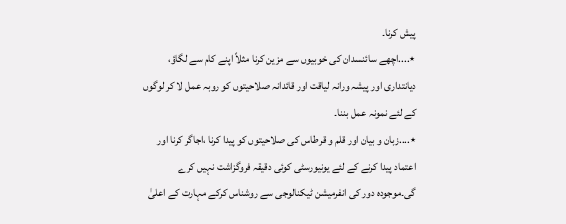پیش کرنا۔
٭....اچھے سائنسدان کی خوبیوں سے مزین کرنا مثلاً اپنے کام سے لگاؤ، دیانتداری اور پیشہ ورانہ لیاقت اور قائدانہ صلاحیتوں کو روبہ عمل لا کر لوگوں کے لئے نمونہ عمل بننا۔
٭....زبان و بیان اور قلم و قرطاس کی صلاحیتوں کو پیدا کرنا ،اجاگر کرنا اور اعتماد پیدا کرنے کے لئے یونیورسٹی کوئی دقیقہ فروگزاشت نہیں کرے گی۔موجودہ دور کی انفرمیشن ٹیکنالوجی سے روشناس کرکے مہارت کے اعلیٰ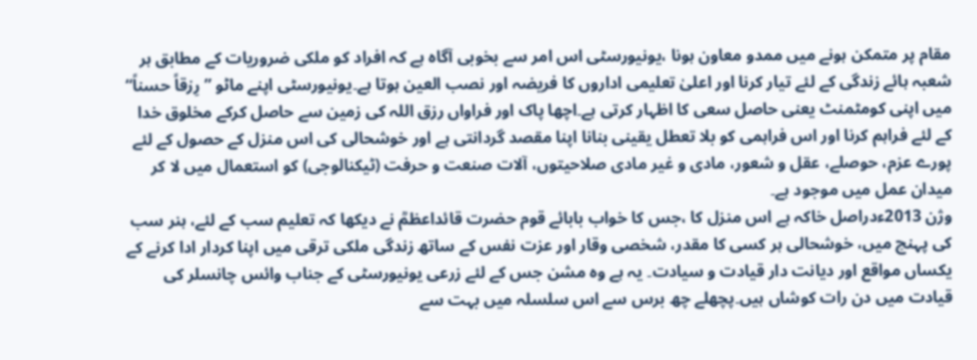مقام پر متمکن ہونے میں ممدو معاون ہونا ،یونیورسٹی اس امر سے بخوبی آگاہ ہے کہ افراد کو ملکی ضروریات کے مطابق ہر شعبہ ہائے زندگی کے لئے تیار کرنا اور اعلیٰ تعلیمی اداروں کا فریضہ اور نصب العین ہوتا ہے۔یونیورسٹی اپنے ماٹو ”رِزقاً حسناً“ میں اپنی کومٹمنٹ یعنی حاصل سعی کا اظہار کرتی ہے۔اچھا پاک اور فراواں رزق اللہ کی زمین سے حاصل کرکے مخلوق خدا کے لئے فراہم کرنا اور اس فراہمی کو بلا تعطل یقینی بنانا اپنا مقصد گردانتی ہے اور خوشحالی کی اس منزل کے حصول کے لئے پورے عزم، حوصلے، عقل و شعور، مادی و غیر مادی صلاحیتوں، آلات صنعت و حرفت (ٹیکنالوجی) کو استعمال میں لا کر میدان عمل میں موجود ہے۔
وژن 2013ءدراصل خاکہ ہے اس منزل کا ،جس کا خواب بابائے قوم حضرت قائداعظمؒ نے دیکھا کہ تعلیم سب کے لئے، ہنر سب کی پہنچ میں، خوشحالی ہر کسی کا مقدر، شخصی وقار اور عزت نفس کے ساتھ زندگی ملکی ترقی میں اپنا کردار ادا کرنے کے یکساں مواقع اور دیانت دار قیادت و سیادت۔ یہ ہے وہ مشن جس کے لئے زرعی یونیورسٹی کے جناب وائس چانسلر کی قیادت میں دن رات کوشاں ہیں۔پچھلے چھ برس سے اس سلسلہ میں بہت سے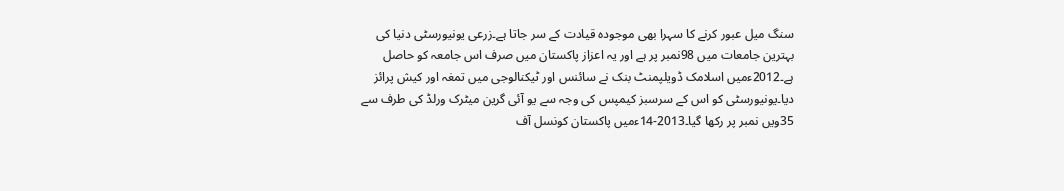سنگ میل عبور کرنے کا سہرا بھی موجودہ قیادت کے سر جاتا ہے۔زرعی یونیورسٹی دنیا کی بہترین جامعات میں 98نمبر پر ہے اور یہ اعزاز پاکستان میں صرف اس جامعہ کو حاصل ہے۔2012ءمیں اسلامک ڈویلپمنٹ بنک نے سائنس اور ٹیکنالوجی میں تمغہ اور کیش پرائز دیا۔یونیورسٹی کو اس کے سرسبز کیمپس کی وجہ سے یو آئی گرین میٹرک ورلڈ کی طرف سے 35ویں نمبر پر رکھا گیا۔2013-14ءمیں پاکستان کونسل آف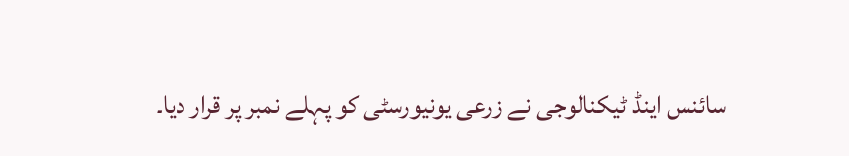سائنس اینڈ ٹیکنالوجی نے زرعی یونیورسٹی کو پہلے نمبر پر قرار دیا۔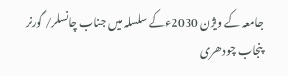جامعہ کے ویژن 2030ءکے سلسلہ میں جناب چانسلر/ گورنر پنجاب چودھری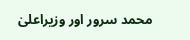محمد سرور اور وزیراعلیٰ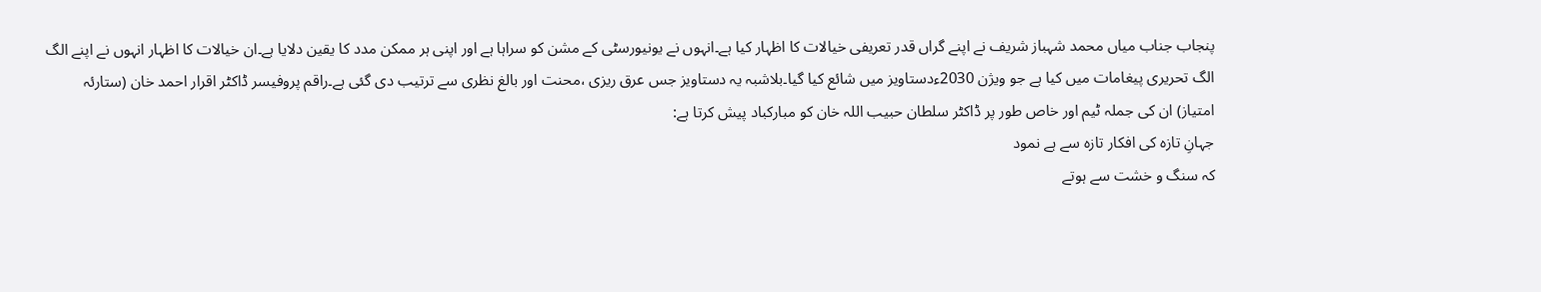پنجاب جناب میاں محمد شہباز شریف نے اپنے گراں قدر تعریفی خیالات کا اظہار کیا ہے۔انہوں نے یونیورسٹی کے مشن کو سراہا ہے اور اپنی ہر ممکن مدد کا یقین دلایا ہے۔ان خیالات کا اظہار انہوں نے اپنے الگ الگ تحریری پیغامات میں کیا ہے جو ویژن 2030ءدستاویز میں شائع کیا گیا۔بلاشبہ یہ دستاویز جس عرق ریزی ،محنت اور بالغ نظری سے ترتیب دی گئی ہے۔راقم پروفیسر ڈاکٹر اقرار احمد خان (ستارئہ امتیاز) ان کی جملہ ٹیم اور خاص طور پر ڈاکٹر سلطان حبیب اللہ خان کو مبارکباد پیش کرتا ہے:
جہانِ تازہ کی افکار تازہ سے ہے نمود
کہ سنگ و خشت سے ہوتے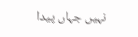نہیں جہاں پیدا